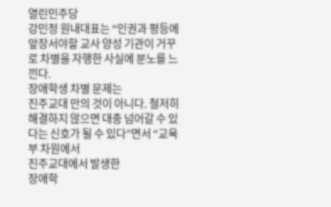열린민주당
강민정 원내대표는 “인권과 평등에 앞장서야할 교사 양성 기관이 거꾸로 차별을 자행한 사실에 분노를 느낀다.
장애학생 차별 문제는
진주교대 만의 것이 아니다. 철저히 해결하지 않으면 대충 넘어갈 수 있다는 신호가 될 수 있다”면서 “교육부 차원에서
진주교대에서 발생한
장애학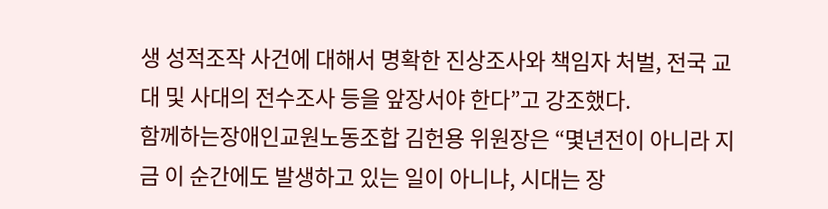생 성적조작 사건에 대해서 명확한 진상조사와 책임자 처벌, 전국 교대 및 사대의 전수조사 등을 앞장서야 한다”고 강조했다.
함께하는장애인교원노동조합 김헌용 위원장은 “몇년전이 아니라 지금 이 순간에도 발생하고 있는 일이 아니냐, 시대는 장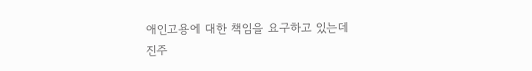애인고용에 대한 책임을 요구하고 있는데
진주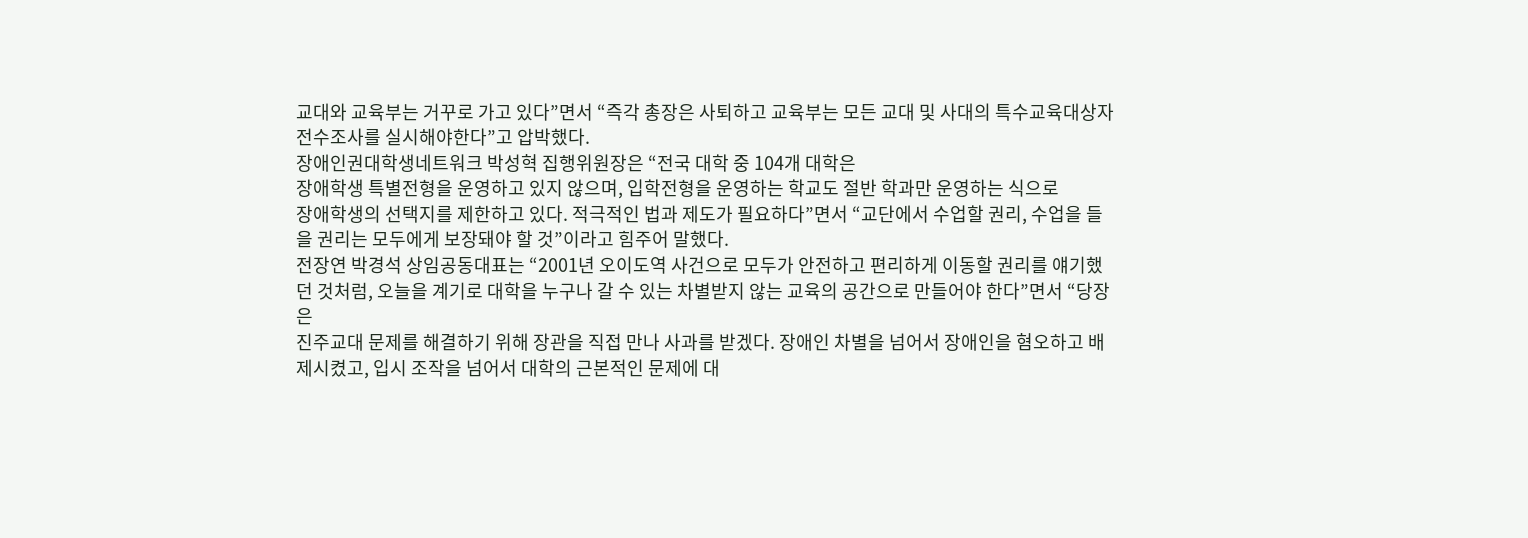교대와 교육부는 거꾸로 가고 있다”면서 “즉각 총장은 사퇴하고 교육부는 모든 교대 및 사대의 특수교육대상자 전수조사를 실시해야한다”고 압박했다.
장애인권대학생네트워크 박성혁 집행위원장은 “전국 대학 중 104개 대학은
장애학생 특별전형을 운영하고 있지 않으며, 입학전형을 운영하는 학교도 절반 학과만 운영하는 식으로
장애학생의 선택지를 제한하고 있다. 적극적인 법과 제도가 필요하다”면서 “교단에서 수업할 권리, 수업을 들을 권리는 모두에게 보장돼야 할 것”이라고 힘주어 말했다.
전장연 박경석 상임공동대표는 “2001년 오이도역 사건으로 모두가 안전하고 편리하게 이동할 권리를 얘기했던 것처럼, 오늘을 계기로 대학을 누구나 갈 수 있는 차별받지 않는 교육의 공간으로 만들어야 한다”면서 “당장은
진주교대 문제를 해결하기 위해 장관을 직접 만나 사과를 받겠다. 장애인 차별을 넘어서 장애인을 혐오하고 배제시켰고, 입시 조작을 넘어서 대학의 근본적인 문제에 대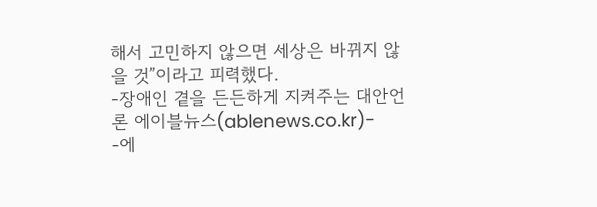해서 고민하지 않으면 세상은 바뀌지 않을 것”이라고 피력했다.
-장애인 곁을 든든하게 지켜주는 대안언론 에이블뉴스(ablenews.co.kr)-
-에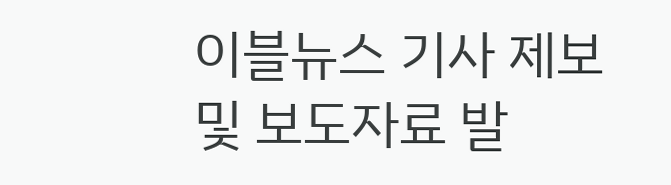이블뉴스 기사 제보 및 보도자료 발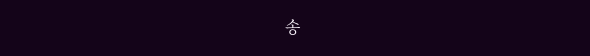송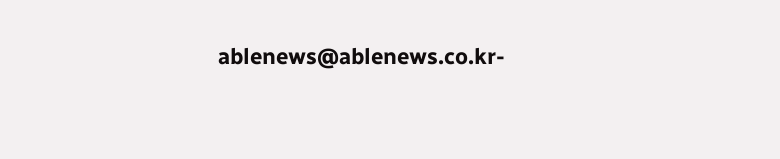ablenews@ablenews.co.kr-